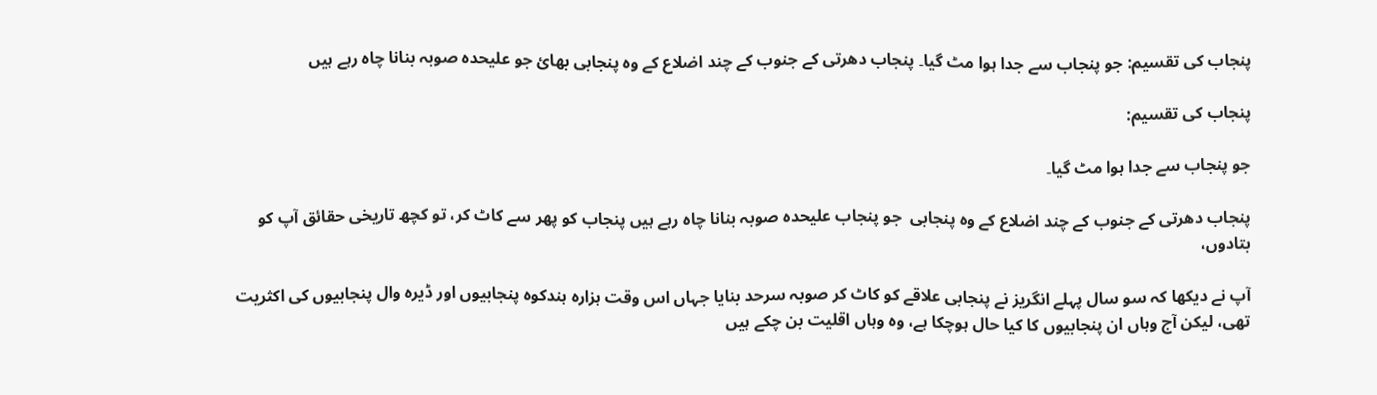پنجاب کی تقسیم: جو پنجاب سے جدا ہوا مٹ گیا۔ پنجاب دھرتی کے جنوب کے چند اضلاع کے وہ پنجابی بھائ جو علیحدہ صوبہ بنانا چاہ رہے ہیں

پنجاب کی تقسیم:

جو پنجاب سے جدا ہوا مٹ گیا۔

پنجاب دھرتی کے جنوب کے چند اضلاع کے وہ پنجابی  جو پنجاب علیحدہ صوبہ بنانا چاہ رہے ہیں پنجاب کو پھر سے کاٹ کر، تو کچھ تاریخی حقائق آپ کو بتادوں،

آپ نے دیکھا کہ سو سال پہلے انگریز نے پنجابی علاقے کو کاٹ کر صوبہ سرحد بنایا جہاں اس وقت ہزارہ ہندکوہ پنجابیوں اور ڈیرہ وال پنجابیوں کی اکثریت تھی، لیکن آج وہاں ان پنجابیوں کا کیا حال ہوچکا ہے، وہ وہاں اقلیت بن چکے ہیں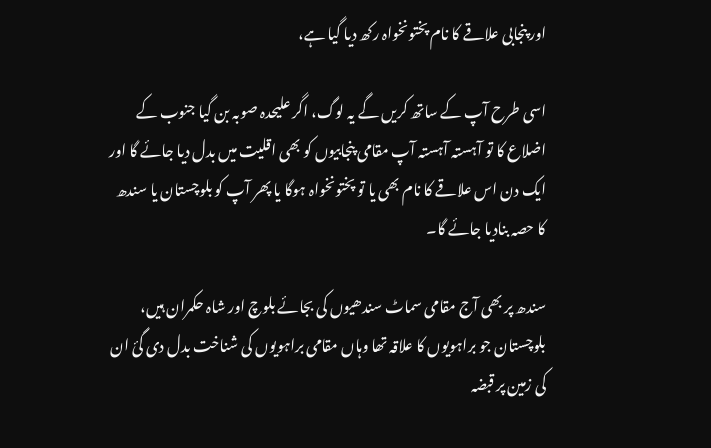اور پنجابی علاقے کا نام پختونخواہ رکھ دیا گیا ہے،

اسی طرح آپ کے ساتھ کریں گے یہ لوگ، اگر علیحدہ صوبہ بن گیا جنوب کے اضلاع کا تو آہستہ آہستہ آپ مقامی پنجابیوں کو بھی اقلیت میں بدل دیا جائے گا اور ایک دن اس علاقے کا نام بھی یا تو پختونخواہ ہوگا یا پھر آپ کو بلوچستان یا سندھ کا حصہ بنادیا جائے گا۔

سندھ پر بھی آج مقامی سماٹ سندھیوں کی بجائے بلوچ اور شاہ حکمران ہیں، بلوچستان جو براہویوں کا علاقہ تھا وہاں مقامی براہویوں کی شناخت بدل دی گئ ان کی زمین پر قبضہ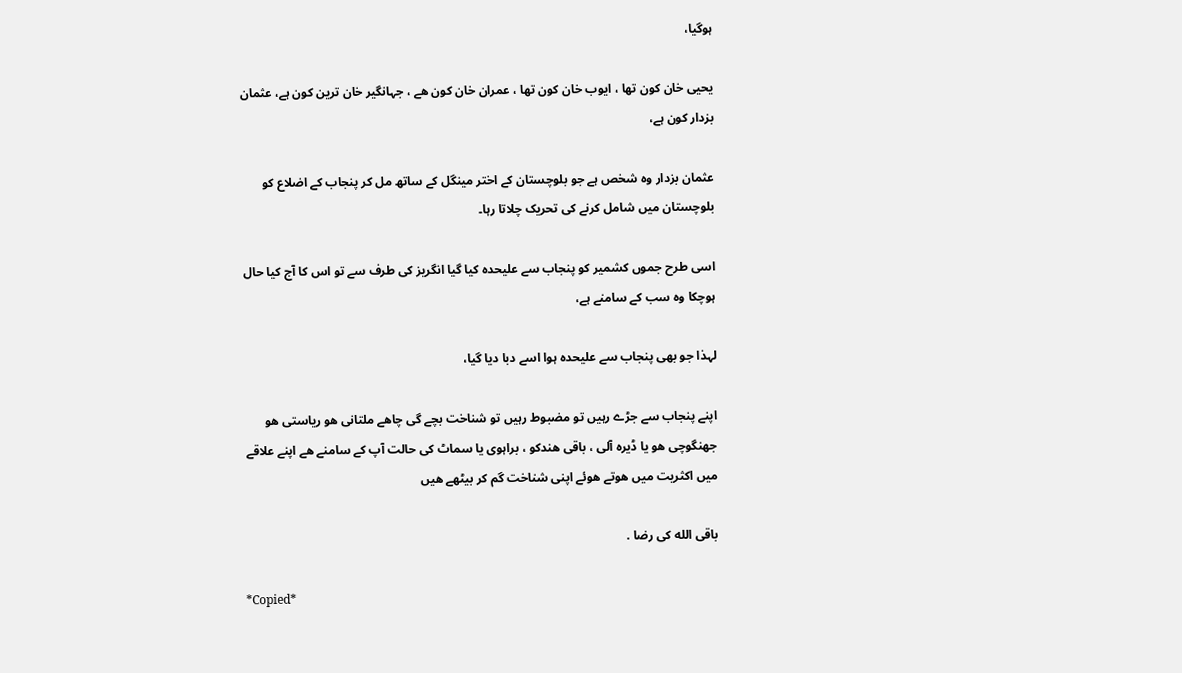ہوگیا،

یحیی خان کون تھا ، ایوب خان کون تھا ، عمران خان کون ھے ، جہانگیر خان ترین کون ہے، عثمان بزدار کون ہے،

عثمان بزدار وہ شخص ہے جو بلوچستان کے اختر مینگل کے ساتھ مل کر پنجاب کے اضلاع کو بلوچستان میں شامل کرنے کی تحریک چلاتا رہا۔

اسی طرح جموں کشمیر کو پنجاب سے علیحدہ کیا گیا انگریز کی طرف سے تو اس کا آج کیا حال ہوچکا وہ سب کے سامنے ہے،

لہذا جو بھی پنجاب سے علیحدہ ہوا اسے دبا دیا گیا،

اپنے پنجاب سے جڑے رہیں تو مضبوط رہیں تو شناخت بچے گی چاھے ملتانی ھو ریاستی ھو جھنگوچی ھو یا ڈیرہ آلی ، باقی ھندکو ، براہوی یا سماٹ کی حالت آپ کے سامنے ھے اپنے علاقے میں اکثریت میں ھوتے ھوئے اپنی شناخت گم کر بیٹھے ھیں

باقی الله کی رضا .

*Copied*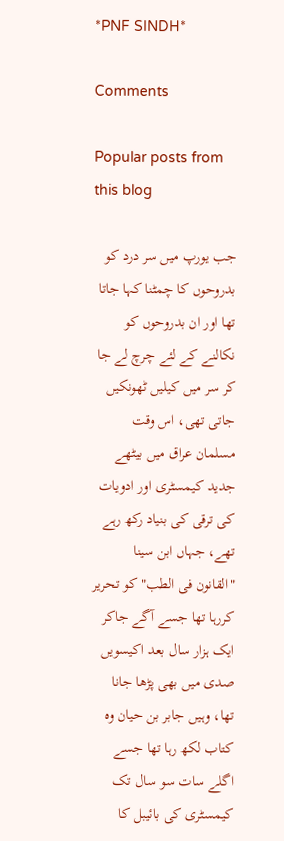*PNF SINDH*

Comments

Popular posts from this blog

جب یورپ میں سر درد کو بدروحوں کا چمٹنا کہا جاتا تھا اور ان بدروحوں کو نکالنے کے لئے چرچ لے جا کر سر میں کیلیں ٹھونکیں جاتی تھی، اس وقت مسلمان عراق میں بیٹھے جدید کیمسٹری اور ادویات کی ترقی کی بنیاد رکھ رہے تھے، جہاں ابن سینا "القانون فی الطب" کو تحریر کررہا تھا جسے آگے جاکر ایک ہزار سال بعد اکیسویں صدی میں بھی پڑھا جانا تھا، وہیں جابر بن حیان وہ کتاب لکھ رہا تھا جسے اگلے سات سو سال تک کیمسٹری کی بائیبل کا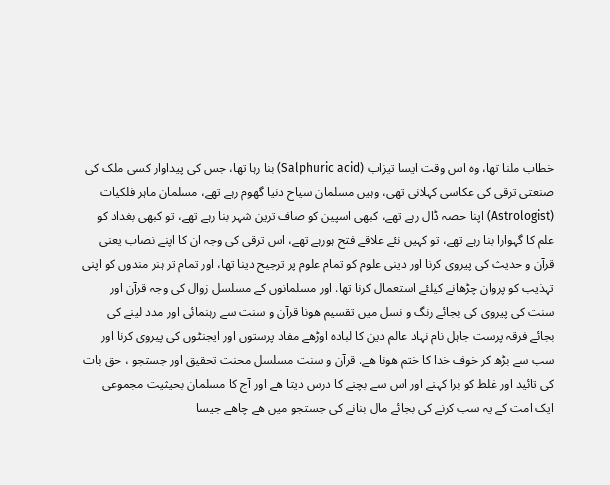خطاب ملنا تھا، وہ اس وقت ایسا تیزاب (Salphuric acid) بنا رہا تھا، جس کی پیداوار کسی ملک کی صنعتی ترقی کی عکاسی کہلانی تھی، وہیں مسلمان سیاح دنیا گھوم رہے تھے، مسلمان ماہر فلکیات (Astrologist) اپنا حصہ ڈال رہے تھے، کبھی اسپین کو صاف ترین شہر بنا رہے تھے، تو کبھی بغداد کو علم کا گہوارا بنا رہے تھے، تو کہیں نئے علاقے فتح ہورہے تھے، اس ترقی کی وجہ ان کا اپنے نصاب یعنی قرآن و حدیث کی پیروی کرنا اور دینی علوم کو تمام علوم پر ترجیح دینا تھا، اور تمام تر ہنر مندوں کو اپنی تہذیب کو پروان چڑھانے کیلئے استعمال کرنا تھا. اور مسلمانوں کے مسلسل زوال کی وجہ قرآن اور سنت کی پیروی کی بجائے رنگ و نسل میں تقسیم ھونا قرآن و سنت سے رہنمائی اور مدد لینے کی بجائے فرقہ پرست جاہل نام نہاد عالم دین کا لبادہ اوڑھے مفاد پرستوں اور ایجنٹوں کی پیروی کرنا اور سب سے بڑھ کر خوف خدا کا ختم ھونا ھے. قرآن و سنت مسلسل محنت تحقیق اور جستجو ، حق بات کی تائید اور غلط کو برا کہنے اور اس سے بچنے کا درس دیتا ھے اور آج کا مسلمان بحیثیت مجموعی ایک امت کے یہ سب کرنے کی بجائے مال بنانے کی جستجو میں ھے چاھے جیسا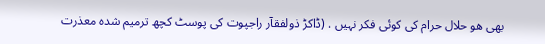بھی ھو حلال حرام کی کوئی فکر نہیں . (ڈاکڑ ذولفقآر راجپوت کی پوسٹ کچھ ترمیم شدہ معذرت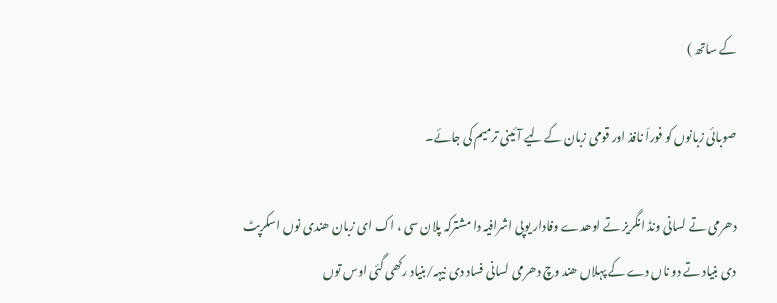کے ساتھ )

صوبائی زبانوں کو فوراَ نافذ اور قومی زبان کے لیے آئینی ترمیم کی جائے۔

دھرمی تے لسانی ونڈ انگریز تے اوھدے وفادار یوپی اشرافیہ دا مشترکہ پلان سی ، اک ای زبان ھندی نوں اسکرپٹ دی بنیاد تے دو ناں دے کے پہلاں ھند وچ دھرمی لسانی فساد دی نیہہ/بنیاد رکھی گئی اوس توں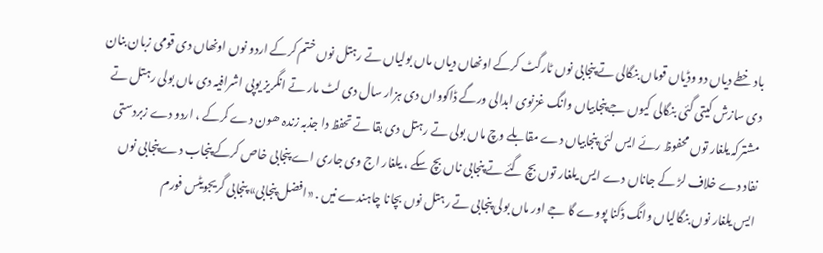باد خطے دیاں دو وڈیاں قوماں بنگالی تے پنجابی نوں ٹارگٹ کرکے اونھاں دیاں ماں بولیاں تے رہتل نوں ختم کرکے اردو نوں اونھاں دی قومی زبان بنان دی سازش کیتی گئی بنگالی کیوں جے پنجابیاں وانگ غزنوی ابدالی ورگے ڈاکوواں دی ہزار سال دی لٹ مار تے انگریز یوپی اشرافیہ دی ماں بولی رہتل تے مشترکہ یلغار توں محفوظ رئے ایس لئی پنجابیاں دے مقابلے وچ ماں بولی تے رہتل دی بقا تے تحفظ دا جذبہ زندہ ھون دے کرکے ، اردو دے زبردستی نفاد دے خلاف لڑ کے جاناں دے ایس یلغار توں بچ گئے تے پنجابی ناں بچ سکے ، یلغار اج وی جاری اے پنجابی خاص کرکے پنجاب دے پنجابی نوں ایس یلغار نوں بنگالیاں وانگ ڈکنا پووے گا جے اور ماں بولی پنجابی تے رہتل نوں بچانا چاہندے نیں . «افضل پنجابی» پنجابی گریجویٹس فورم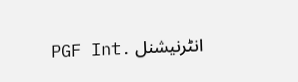انٹرنیشنل .PGF Int